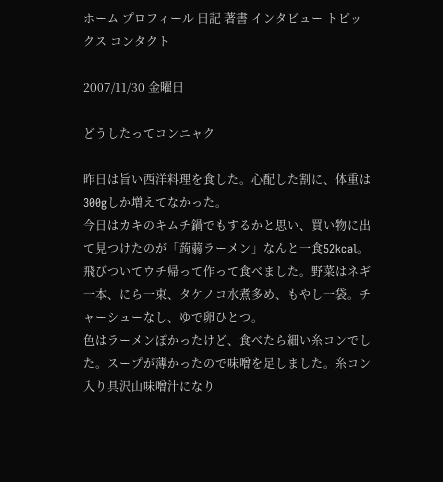ホーム プロフィール 日記 著書 インタビュー トピックス コンタクト

2007/11/30 金曜日

どうしたってコンニャク

昨日は旨い西洋料理を食した。心配した割に、体重は300gしか増えてなかった。
今日はカキのキムチ鍋でもするかと思い、買い物に出て見つけたのが「蒟蒻ラーメン」なんと一食52kcal。飛びついてウチ帰って作って食べました。野菜はネギ一本、にら一束、タケノコ水煮多め、もやし一袋。チャーシューなし、ゆで卵ひとつ。
色はラーメンぽかったけど、食べたら細い糸コンでした。スープが薄かったので味噌を足しました。糸コン入り具沢山味噌汁になり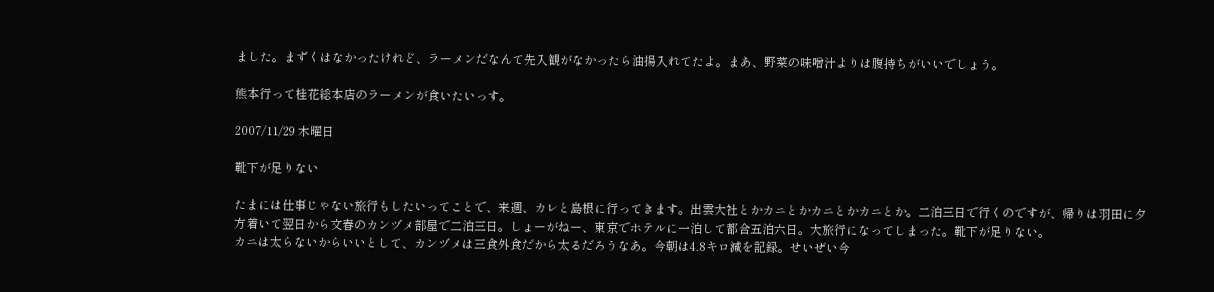ました。まずくはなかったけれど、ラーメンだなんて先入観がなかったら油揚入れてたよ。まあ、野菜の味噌汁よりは腹持ちがいいでしょう。

熊本行って桂花総本店のラーメンが食いたいっす。

2007/11/29 木曜日

靴下が足りない

たまには仕事じゃない旅行もしたいってことで、来週、カレと島根に行ってきます。出雲大社とかカニとかカニとかカニとか。二泊三日で行くのですが、帰りは羽田に夕方着いて翌日から文春のカンヅメ部屋で二泊三日。しょーがねー、東京でホテルに一泊して都合五泊六日。大旅行になってしまった。靴下が足りない。
カニは太らないからいいとして、カンヅメは三食外食だから太るだろうなあ。今朝は4.8キロ減を記録。せいぜい今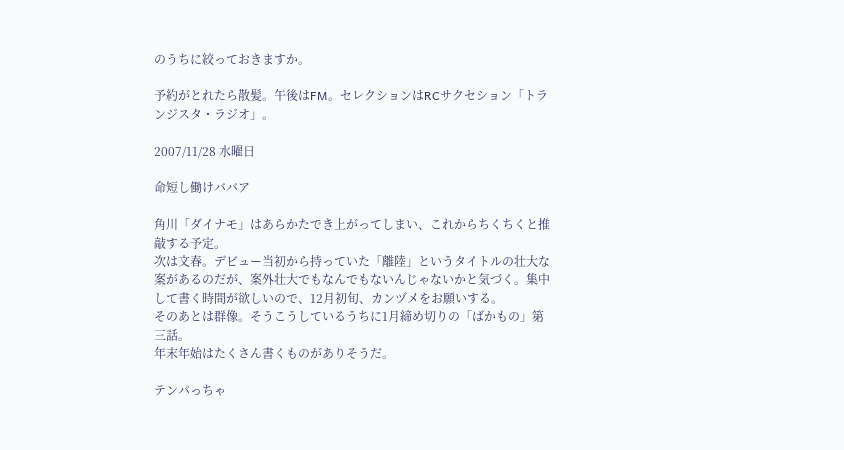のうちに絞っておきますか。

予約がとれたら散髪。午後はFM。セレクションはRCサクセション「トランジスタ・ラジオ」。

2007/11/28 水曜日

命短し働けババア

角川「ダイナモ」はあらかたでき上がってしまい、これからちくちくと推敲する予定。
次は文春。デビュー当初から持っていた「離陸」というタイトルの壮大な案があるのだが、案外壮大でもなんでもないんじゃないかと気づく。集中して書く時間が欲しいので、12月初旬、カンヅメをお願いする。
そのあとは群像。そうこうしているうちに1月締め切りの「ばかもの」第三話。
年末年始はたくさん書くものがありそうだ。

テンパっちゃ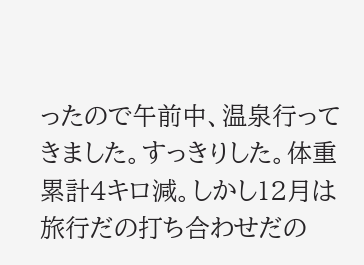ったので午前中、温泉行ってきました。すっきりした。体重累計4キロ減。しかし12月は旅行だの打ち合わせだの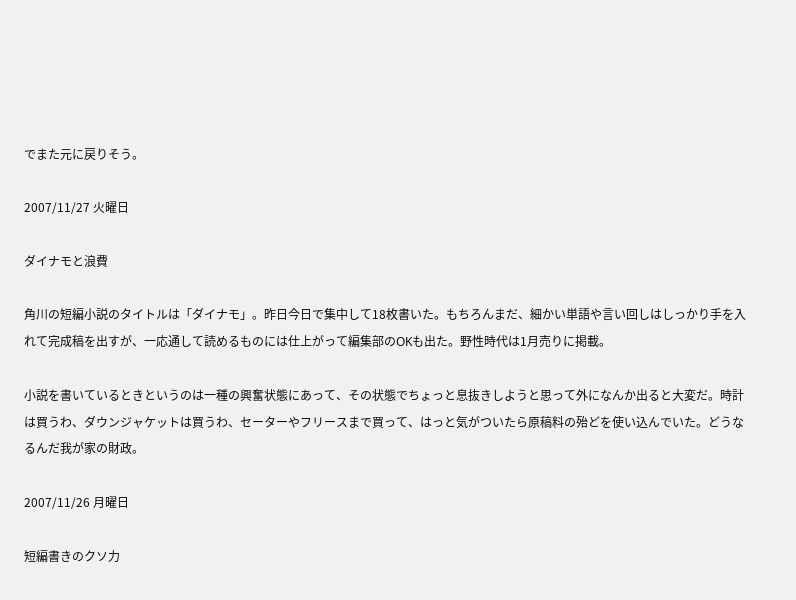でまた元に戻りそう。

2007/11/27 火曜日

ダイナモと浪費

角川の短編小説のタイトルは「ダイナモ」。昨日今日で集中して18枚書いた。もちろんまだ、細かい単語や言い回しはしっかり手を入れて完成稿を出すが、一応通して読めるものには仕上がって編集部のOKも出た。野性時代は1月売りに掲載。

小説を書いているときというのは一種の興奮状態にあって、その状態でちょっと息抜きしようと思って外になんか出ると大変だ。時計は買うわ、ダウンジャケットは買うわ、セーターやフリースまで買って、はっと気がついたら原稿料の殆どを使い込んでいた。どうなるんだ我が家の財政。

2007/11/26 月曜日

短編書きのクソ力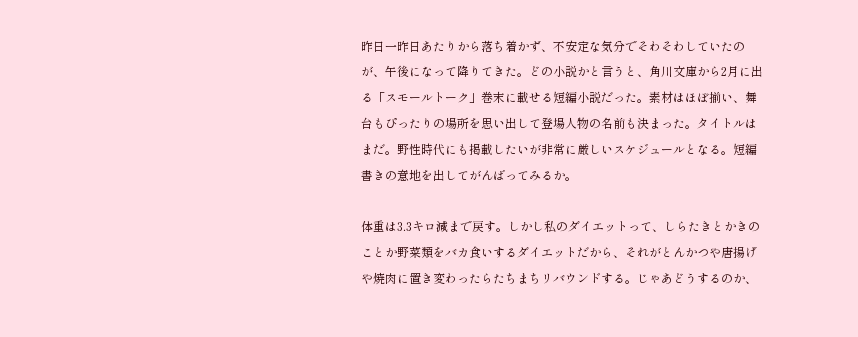昨日一昨日あたりから落ち着かず、不安定な気分でそわそわしていたのが、午後になって降りてきた。どの小説かと言うと、角川文庫から2月に出る「スモールトーク」巻末に載せる短編小説だった。素材はほぼ揃い、舞台もぴったりの場所を思い出して登場人物の名前も決まった。タイトルはまだ。野性時代にも掲載したいが非常に厳しいスケジュールとなる。短編書きの意地を出してがんばってみるか。

体重は3.3キロ減まで戻す。しかし私のダイエットって、しらたきとかきのことか野菜類をバカ食いするダイエットだから、それがとんかつや唐揚げや焼肉に置き変わったらたちまちリバウンドする。じゃあどうするのか、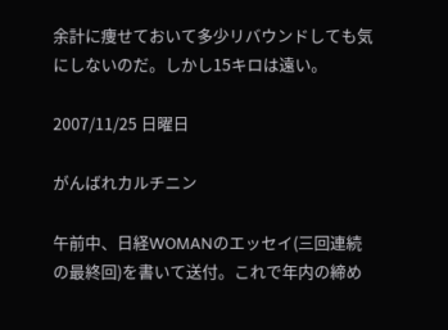余計に痩せておいて多少リバウンドしても気にしないのだ。しかし15キロは遠い。

2007/11/25 日曜日

がんばれカルチニン

午前中、日経WOMANのエッセイ(三回連続の最終回)を書いて送付。これで年内の締め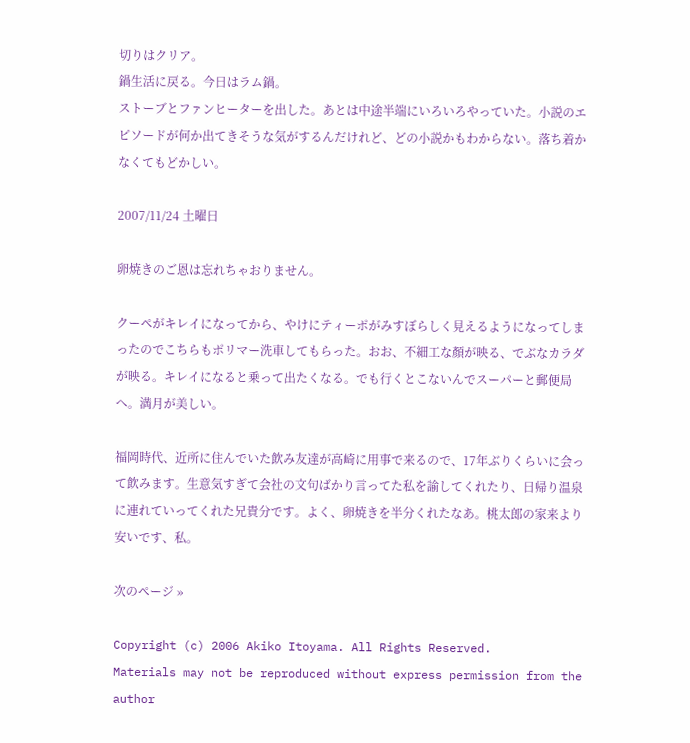切りはクリア。
鍋生活に戻る。今日はラム鍋。
ストーブとファンヒーターを出した。あとは中途半端にいろいろやっていた。小説のエピソードが何か出てきそうな気がするんだけれど、どの小説かもわからない。落ち着かなくてもどかしい。

2007/11/24 土曜日

卵焼きのご恩は忘れちゃおりません。

クーペがキレイになってから、やけにティーポがみすぼらしく見えるようになってしまったのでこちらもポリマー洗車してもらった。おお、不細工な顏が映る、でぶなカラダが映る。キレイになると乗って出たくなる。でも行くとこないんでスーパーと郵便局へ。満月が美しい。

福岡時代、近所に住んでいた飲み友達が高崎に用事で来るので、17年ぶりくらいに会って飲みます。生意気すぎて会社の文句ばかり言ってた私を諭してくれたり、日帰り温泉に連れていってくれた兄貴分です。よく、卵焼きを半分くれたなあ。桃太郎の家来より安いです、私。

次のページ »

Copyright (c) 2006 Akiko Itoyama. All Rights Reserved.
Materials may not be reproduced without express permission from the author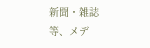新聞・雑誌等、メデ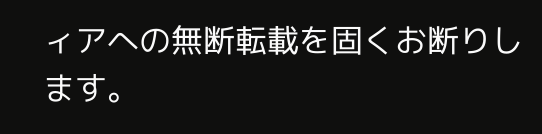ィアへの無断転載を固くお断りします。